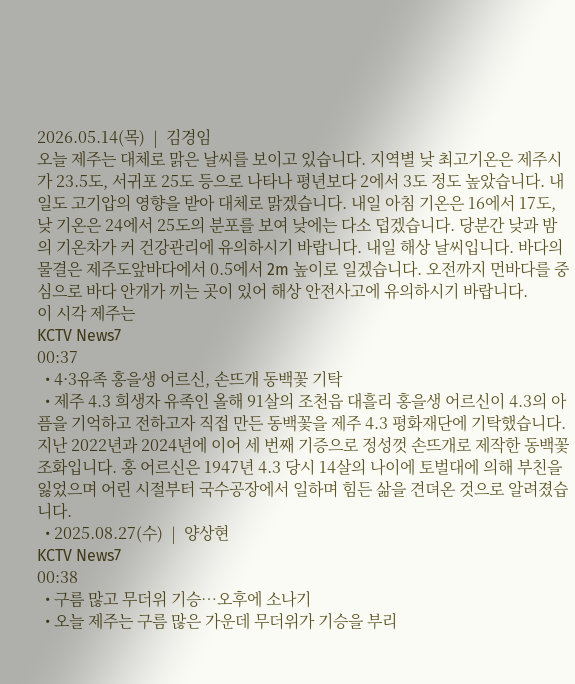2026.05.14(목)  |  김경임
오늘 제주는 대체로 맑은 날씨를 보이고 있습니다. 지역별 낮 최고기온은 제주시가 23.5도, 서귀포 25도 등으로 나타나 평년보다 2에서 3도 정도 높았습니다. 내일도 고기압의 영향을 받아 대체로 맑겠습니다. 내일 아침 기온은 16에서 17도, 낮 기온은 24에서 25도의 분포를 보여 낮에는 다소 덥겠습니다. 당분간 낮과 밤의 기온차가 커 건강관리에 유의하시기 바랍니다. 내일 해상 날씨입니다. 바다의 물결은 제주도앞바다에서 0.5에서 2m 높이로 일겠습니다. 오전까지 먼바다를 중심으로 바다 안개가 끼는 곳이 있어 해상 안전사고에 유의하시기 바랍니다.
이 시각 제주는
KCTV News7
00:37
  • 4·3유족 홍을생 어르신, 손뜨개 동백꽃 기탁
  • 제주 4.3 희생자 유족인 올해 91살의 조천읍 대흘리 홍을생 어르신이 4.3의 아픔을 기억하고 전하고자 직접 만든 동백꽃을 제주 4.3 평화재단에 기탁했습니다. 지난 2022년과 2024년에 이어 세 번째 기증으로 정성껏 손뜨개로 제작한 동백꽃 조화입니다. 홍 어르신은 1947년 4.3 당시 14살의 나이에 토벌대에 의해 부친을 잃었으며 어린 시절부터 국수공장에서 일하며 힘든 삶을 견뎌온 것으로 알려졌습니다.
  • 2025.08.27(수)  |  양상현
KCTV News7
00:38
  • 구름 많고 무더위 기승…오후에 소나기
  • 오늘 제주는 구름 많은 가운데 무더위가 기승을 부리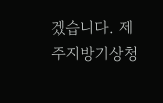겠습니다. 제주지방기상청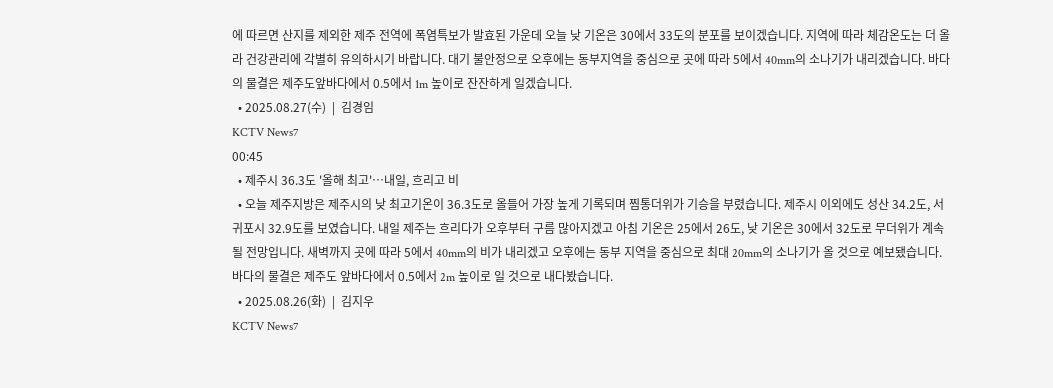에 따르면 산지를 제외한 제주 전역에 폭염특보가 발효된 가운데 오늘 낮 기온은 30에서 33도의 분포를 보이겠습니다. 지역에 따라 체감온도는 더 올라 건강관리에 각별히 유의하시기 바랍니다. 대기 불안정으로 오후에는 동부지역을 중심으로 곳에 따라 5에서 40mm의 소나기가 내리겠습니다. 바다의 물결은 제주도앞바다에서 0.5에서 1m 높이로 잔잔하게 일겠습니다.
  • 2025.08.27(수)  |  김경임
KCTV News7
00:45
  • 제주시 36.3도 '올해 최고'…내일, 흐리고 비
  • 오늘 제주지방은 제주시의 낮 최고기온이 36.3도로 올들어 가장 높게 기록되며 찜통더위가 기승을 부렸습니다. 제주시 이외에도 성산 34.2도, 서귀포시 32.9도를 보였습니다. 내일 제주는 흐리다가 오후부터 구름 많아지겠고 아침 기온은 25에서 26도, 낮 기온은 30에서 32도로 무더위가 계속될 전망입니다. 새벽까지 곳에 따라 5에서 40mm의 비가 내리겠고 오후에는 동부 지역을 중심으로 최대 20mm의 소나기가 올 것으로 예보됐습니다. 바다의 물결은 제주도 앞바다에서 0.5에서 2m 높이로 일 것으로 내다봤습니다.
  • 2025.08.26(화)  |  김지우
KCTV News7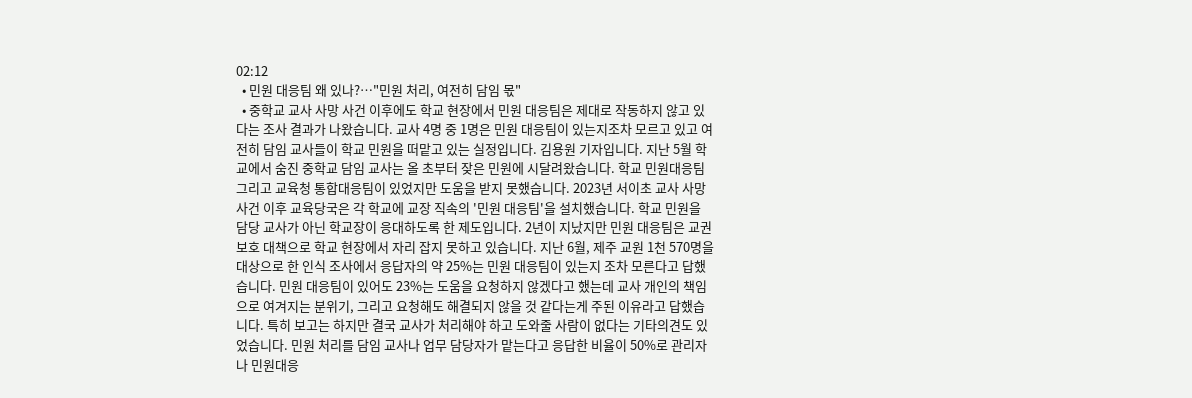02:12
  • 민원 대응팀 왜 있나?…"민원 처리, 여전히 담임 몫"
  • 중학교 교사 사망 사건 이후에도 학교 현장에서 민원 대응팀은 제대로 작동하지 않고 있다는 조사 결과가 나왔습니다. 교사 4명 중 1명은 민원 대응팀이 있는지조차 모르고 있고 여전히 담임 교사들이 학교 민원을 떠맡고 있는 실정입니다. 김용원 기자입니다. 지난 5월 학교에서 숨진 중학교 담임 교사는 올 초부터 잦은 민원에 시달려왔습니다. 학교 민원대응팀 그리고 교육청 통합대응팀이 있었지만 도움을 받지 못했습니다. 2023년 서이초 교사 사망 사건 이후 교육당국은 각 학교에 교장 직속의 '민원 대응팀'을 설치했습니다. 학교 민원을 담당 교사가 아닌 학교장이 응대하도록 한 제도입니다. 2년이 지났지만 민원 대응팀은 교권 보호 대책으로 학교 현장에서 자리 잡지 못하고 있습니다. 지난 6월, 제주 교원 1천 570명을 대상으로 한 인식 조사에서 응답자의 약 25%는 민원 대응팀이 있는지 조차 모른다고 답했습니다. 민원 대응팀이 있어도 23%는 도움을 요청하지 않겠다고 했는데 교사 개인의 책임으로 여겨지는 분위기, 그리고 요청해도 해결되지 않을 것 같다는게 주된 이유라고 답했습니다. 특히 보고는 하지만 결국 교사가 처리해야 하고 도와줄 사람이 없다는 기타의견도 있었습니다. 민원 처리를 담임 교사나 업무 담당자가 맡는다고 응답한 비율이 50%로 관리자나 민원대응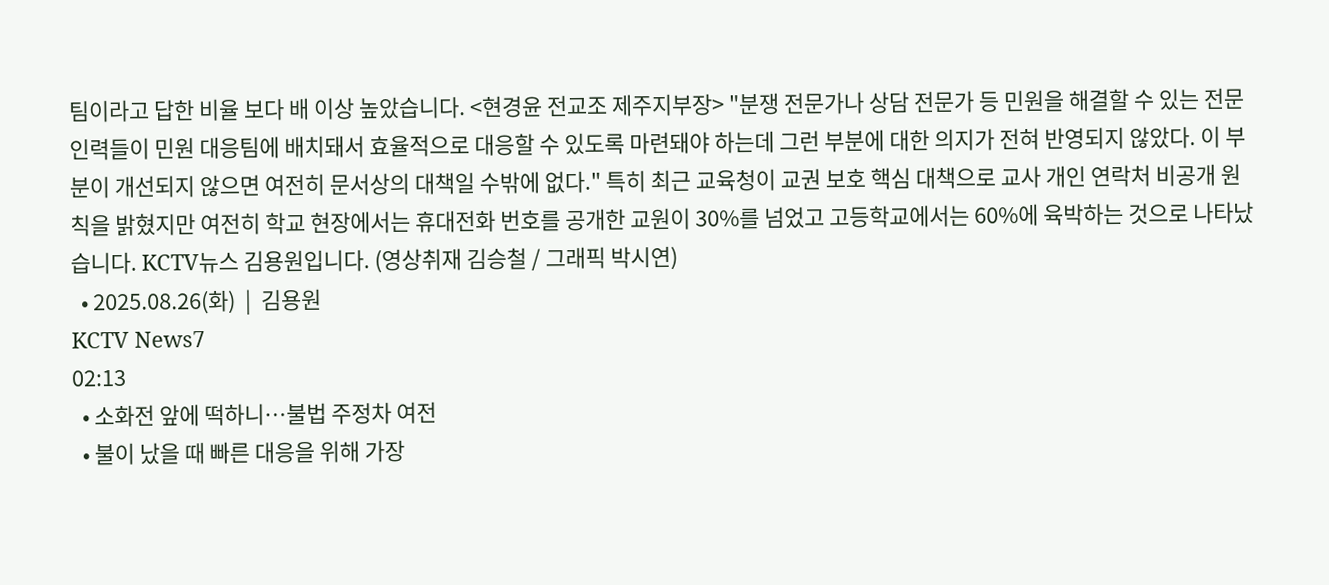팀이라고 답한 비율 보다 배 이상 높았습니다. <현경윤 전교조 제주지부장> "분쟁 전문가나 상담 전문가 등 민원을 해결할 수 있는 전문 인력들이 민원 대응팀에 배치돼서 효율적으로 대응할 수 있도록 마련돼야 하는데 그런 부분에 대한 의지가 전혀 반영되지 않았다. 이 부분이 개선되지 않으면 여전히 문서상의 대책일 수밖에 없다." 특히 최근 교육청이 교권 보호 핵심 대책으로 교사 개인 연락처 비공개 원칙을 밝혔지만 여전히 학교 현장에서는 휴대전화 번호를 공개한 교원이 30%를 넘었고 고등학교에서는 60%에 육박하는 것으로 나타났습니다. KCTV뉴스 김용원입니다. (영상취재 김승철 / 그래픽 박시연)
  • 2025.08.26(화)  |  김용원
KCTV News7
02:13
  • 소화전 앞에 떡하니…불법 주정차 여전
  • 불이 났을 때 빠른 대응을 위해 가장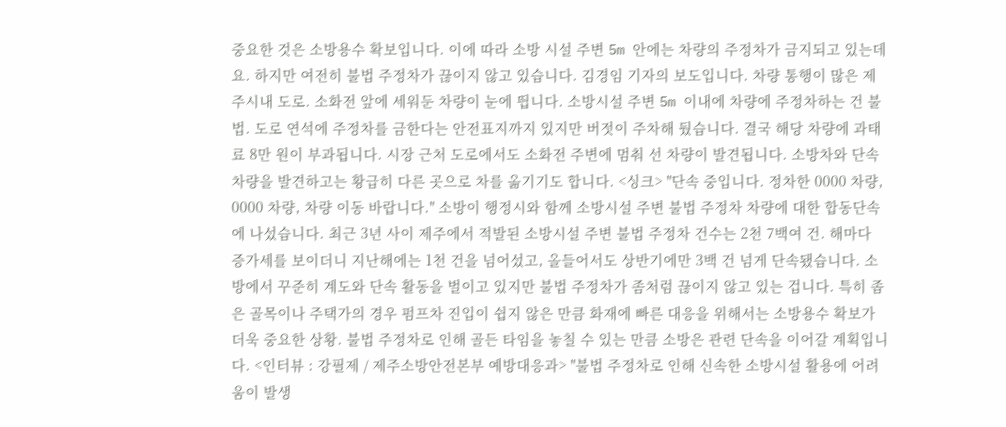중요한 것은 소방용수 확보입니다. 이에 따라 소방 시설 주변 5m 안에는 차량의 주정차가 금지되고 있는데요. 하지만 여전히 불법 주정차가 끊이지 않고 있습니다. 김경임 기자의 보도입니다. 차량 통행이 많은 제주시내 도로. 소화전 앞에 세워둔 차량이 눈에 띕니다. 소방시설 주변 5m 이내에 차량에 주정차하는 건 불법. 도로 연석에 주정차를 금한다는 안전표지까지 있지만 버젓이 주차해 뒀습니다. 결국 해당 차량에 과태료 8만 원이 부과됩니다. 시장 근처 도로에서도 소화전 주변에 멈춰 선 차량이 발견됩니다. 소방차와 단속 차량을 발견하고는 황급히 다른 곳으로 차를 옮기기도 합니다. <싱크> "단속 중입니다. 정차한 0000 차량, 0000 차량, 차량 이동 바랍니다." 소방이 행정시와 함께 소방시설 주변 불법 주정차 차량에 대한 합동단속에 나섰습니다. 최근 3년 사이 제주에서 적발된 소방시설 주변 불법 주정차 건수는 2천 7백여 건. 해마다 증가세를 보이더니 지난해에는 1천 건을 넘어섰고, 올들어서도 상반기에만 3백 건 넘게 단속됐습니다. 소방에서 꾸준히 계도와 단속 활동을 벌이고 있지만 불법 주정차가 좀처럼 끊이지 않고 있는 겁니다. 특히 좁은 골목이나 주택가의 경우 펌프차 진입이 쉽지 않은 만큼 화재에 빠른 대응을 위해서는 소방용수 확보가 더욱 중요한 상황. 불법 주정차로 인해 골든 타임을 놓칠 수 있는 만큼 소방은 관련 단속을 이어갈 계획입니다. <인터뷰 : 강필제 / 제주소방안전본부 예방대응과> "불법 주정차로 인해 신속한 소방시설 활용에 어려움이 발생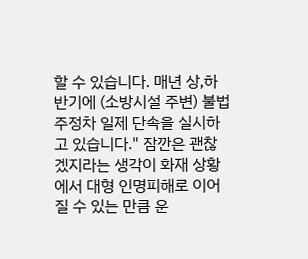할 수 있습니다. 매년 상,하반기에 (소방시설 주변) 불법 주정차 일제 단속을 실시하고 있습니다." 잠깐은 괜찮겠지라는 생각이 화재 상황에서 대형 인명피해로 이어질 수 있는 만큼 운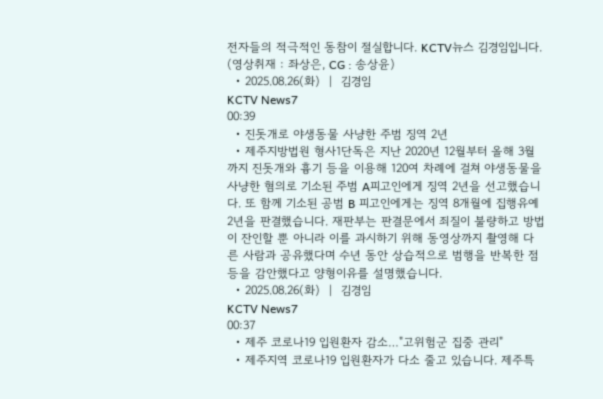전자들의 적극적인 동참이 절실합니다. KCTV뉴스 김경임입니다. (영상취재 : 좌상은, CG : 송상윤)
  • 2025.08.26(화)  |  김경임
KCTV News7
00:39
  • 진돗개로 야생동물 사냥한 주범 징역 2년
  • 제주지방법원 형사1단독은 지난 2020년 12월부터 올해 3월까지 진돗개와 흉기 등을 이용해 120여 차례에 걸쳐 야생동물을 사냥한 혐의로 기소된 주범 A피고인에게 징역 2년을 선고했습니다. 또 함께 기소된 공범 B 피고인에게는 징역 8개월에 집행유예 2년을 판결했습니다. 재판부는 판결문에서 죄질이 불량하고 방법이 잔인할 뿐 아니라 이를 과시하기 위해 동영상까지 촬영해 다른 사람과 공유했다며 수년 동안 상습적으로 범행을 반복한 점 등을 감안했다고 양형이유를 설명했습니다.
  • 2025.08.26(화)  |  김경임
KCTV News7
00:37
  • 제주 코로나19 입원환자 감소…"고위험군 집중 관리"
  • 제주지역 코로나19 입원환자가 다소 줄고 있습니다. 제주특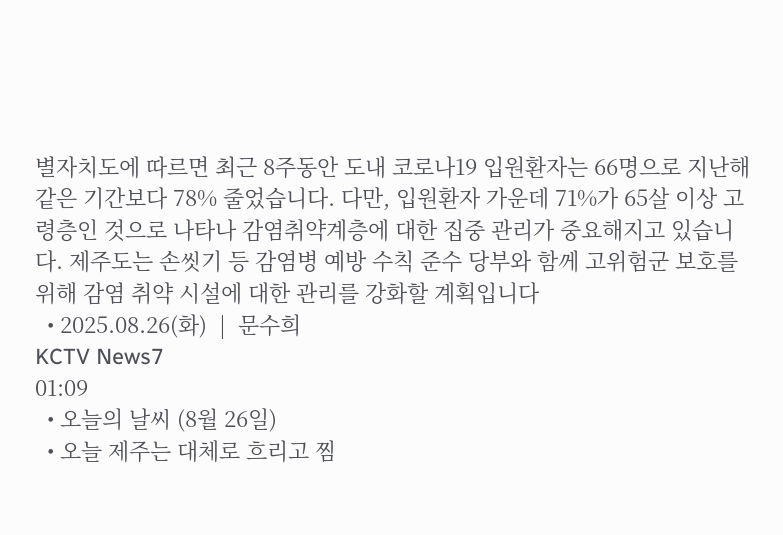별자치도에 따르면 최근 8주동안 도내 코로나19 입원환자는 66명으로 지난해 같은 기간보다 78% 줄었습니다. 다만, 입원환자 가운데 71%가 65살 이상 고령층인 것으로 나타나 감염취약계층에 대한 집중 관리가 중요해지고 있습니다. 제주도는 손씻기 등 감염병 예방 수칙 준수 당부와 함께 고위험군 보호를 위해 감염 취약 시설에 대한 관리를 강화할 계획입니다
  • 2025.08.26(화)  |  문수희
KCTV News7
01:09
  • 오늘의 날씨 (8월 26일)
  • 오늘 제주는 대체로 흐리고 찜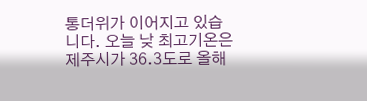통더위가 이어지고 있습니다. 오늘 낮 최고기온은 제주시가 36.3도로 올해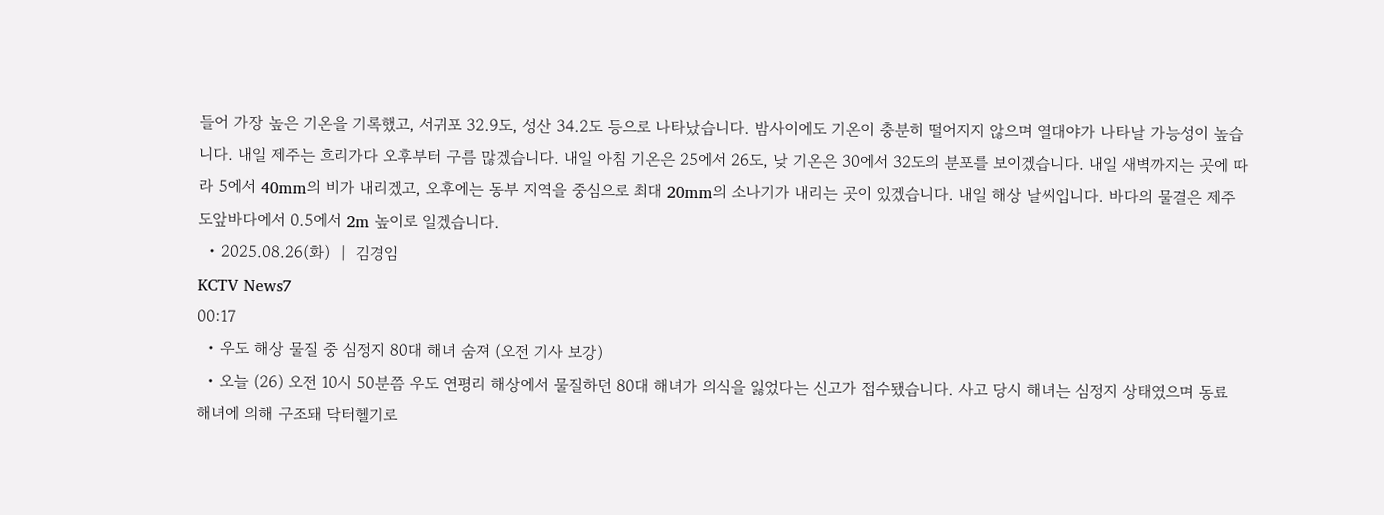들어 가장 높은 기온을 기록했고, 서귀포 32.9도, 성산 34.2도 등으로 나타났습니다. 밤사이에도 기온이 충분히 떨어지지 않으며 열대야가 나타날 가능성이 높습니다. 내일 제주는 흐리가다 오후부터 구름 많겠습니다. 내일 아침 기온은 25에서 26도, 낮 기온은 30에서 32도의 분포를 보이겠습니다. 내일 새벽까지는 곳에 따라 5에서 40mm의 비가 내리겠고, 오후에는 동부 지역을 중심으로 최대 20mm의 소나기가 내리는 곳이 있겠습니다. 내일 해상 날씨입니다. 바다의 물결은 제주도앞바다에서 0.5에서 2m 높이로 일겠습니다.
  • 2025.08.26(화)  |  김경임
KCTV News7
00:17
  • 우도 해상 물질 중 심정지 80대 해녀 숨져 (오전 기사 보강)
  • 오늘 (26) 오전 10시 50분쯤 우도 연평리 해상에서 물질하던 80대 해녀가 의식을 잃었다는 신고가 접수됐습니다. 사고 당시 해녀는 심정지 상태였으며 동료 해녀에 의해 구조돼 닥터헬기로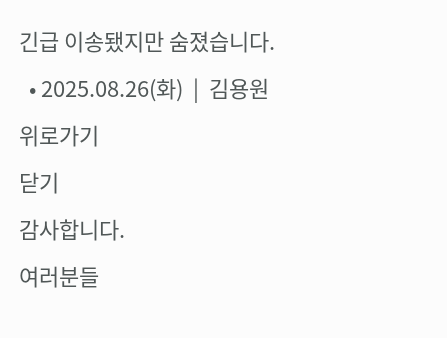긴급 이송됐지만 숨졌습니다.
  • 2025.08.26(화)  |  김용원
위로가기
닫기
감사합니다.
여러분들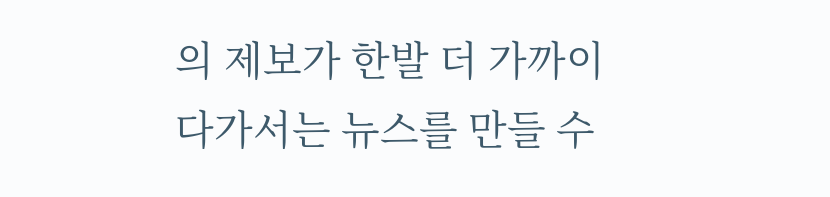의 제보가 한발 더 가까이 다가서는 뉴스를 만들 수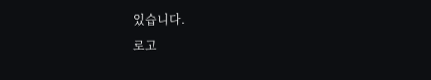있습니다.
로고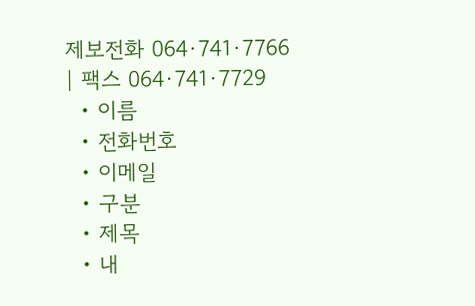제보전화 064·741·7766 | 팩스 064·741·7729
  • 이름
  • 전화번호
  • 이메일
  • 구분
  • 제목
  • 내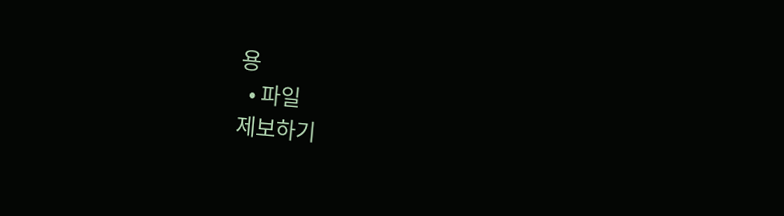용
  • 파일
제보하기